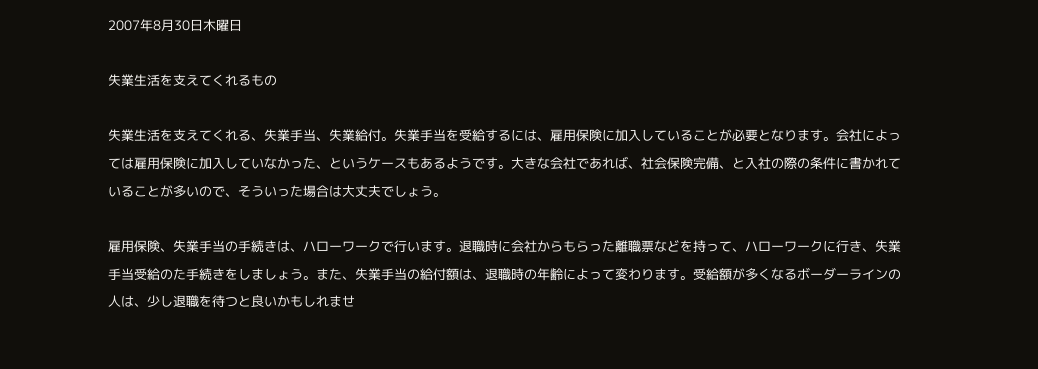2007年8月30日木曜日

失業生活を支えてくれるもの

失業生活を支えてくれる、失業手当、失業給付。失業手当を受給するには、雇用保険に加入していることが必要となります。会社によっては雇用保険に加入していなかった、というケースもあるようです。大きな会社であれば、社会保険完備、と入社の際の条件に書かれていることが多いので、そういった場合は大丈夫でしょう。

雇用保険、失業手当の手続きは、ハローワークで行います。退職時に会社からもらった離職票などを持って、ハローワークに行き、失業手当受給のた手続きをしましょう。また、失業手当の給付額は、退職時の年齢によって変わります。受給額が多くなるボーダーラインの人は、少し退職を待つと良いかもしれませ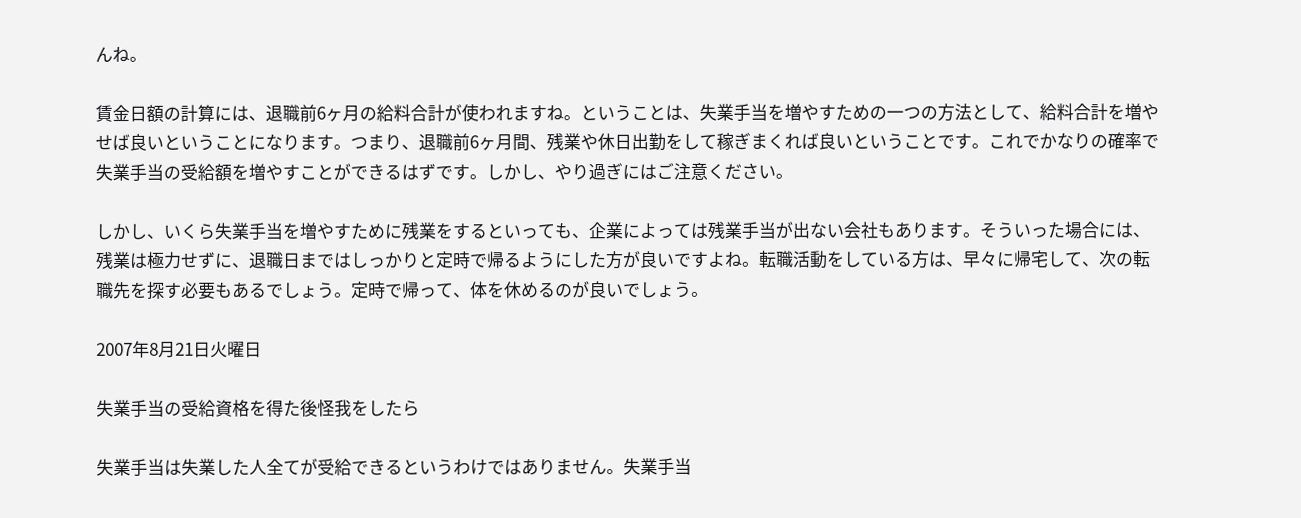んね。

賃金日額の計算には、退職前6ヶ月の給料合計が使われますね。ということは、失業手当を増やすための一つの方法として、給料合計を増やせば良いということになります。つまり、退職前6ヶ月間、残業や休日出勤をして稼ぎまくれば良いということです。これでかなりの確率で失業手当の受給額を増やすことができるはずです。しかし、やり過ぎにはご注意ください。

しかし、いくら失業手当を増やすために残業をするといっても、企業によっては残業手当が出ない会社もあります。そういった場合には、残業は極力せずに、退職日まではしっかりと定時で帰るようにした方が良いですよね。転職活動をしている方は、早々に帰宅して、次の転職先を探す必要もあるでしょう。定時で帰って、体を休めるのが良いでしょう。

2007年8月21日火曜日

失業手当の受給資格を得た後怪我をしたら

失業手当は失業した人全てが受給できるというわけではありません。失業手当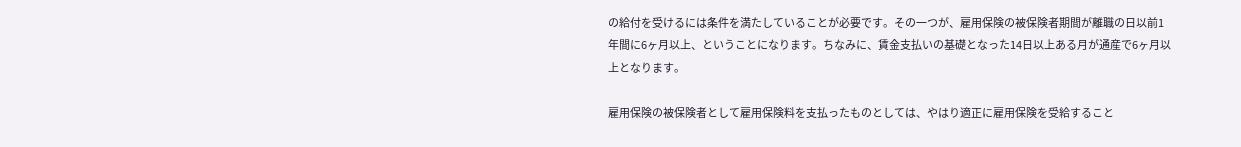の給付を受けるには条件を満たしていることが必要です。その一つが、雇用保険の被保険者期間が離職の日以前1年間に6ヶ月以上、ということになります。ちなみに、賃金支払いの基礎となった14日以上ある月が通産で6ヶ月以上となります。

雇用保険の被保険者として雇用保険料を支払ったものとしては、やはり適正に雇用保険を受給すること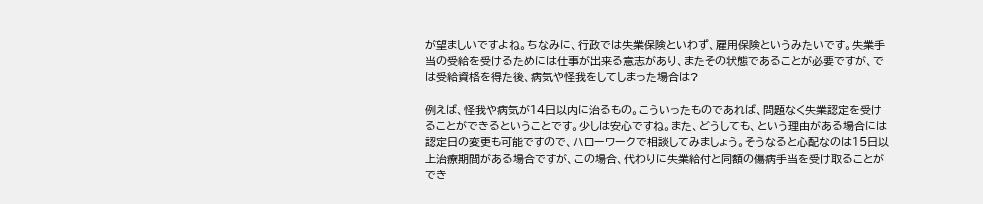が望ましいですよね。ちなみに、行政では失業保険といわず、雇用保険というみたいです。失業手当の受給を受けるためには仕事が出来る意志があり、またその状態であることが必要ですが、では受給資格を得た後、病気や怪我をしてしまった場合は?

例えば、怪我や病気が14日以内に治るもの。こういったものであれば、問題なく失業認定を受けることができるということです。少しは安心ですね。また、どうしても、という理由がある場合には認定日の変更も可能ですので、ハローワークで相談してみましょう。そうなると心配なのは15日以上治療期間がある場合ですが、この場合、代わりに失業給付と同額の傷病手当を受け取ることができ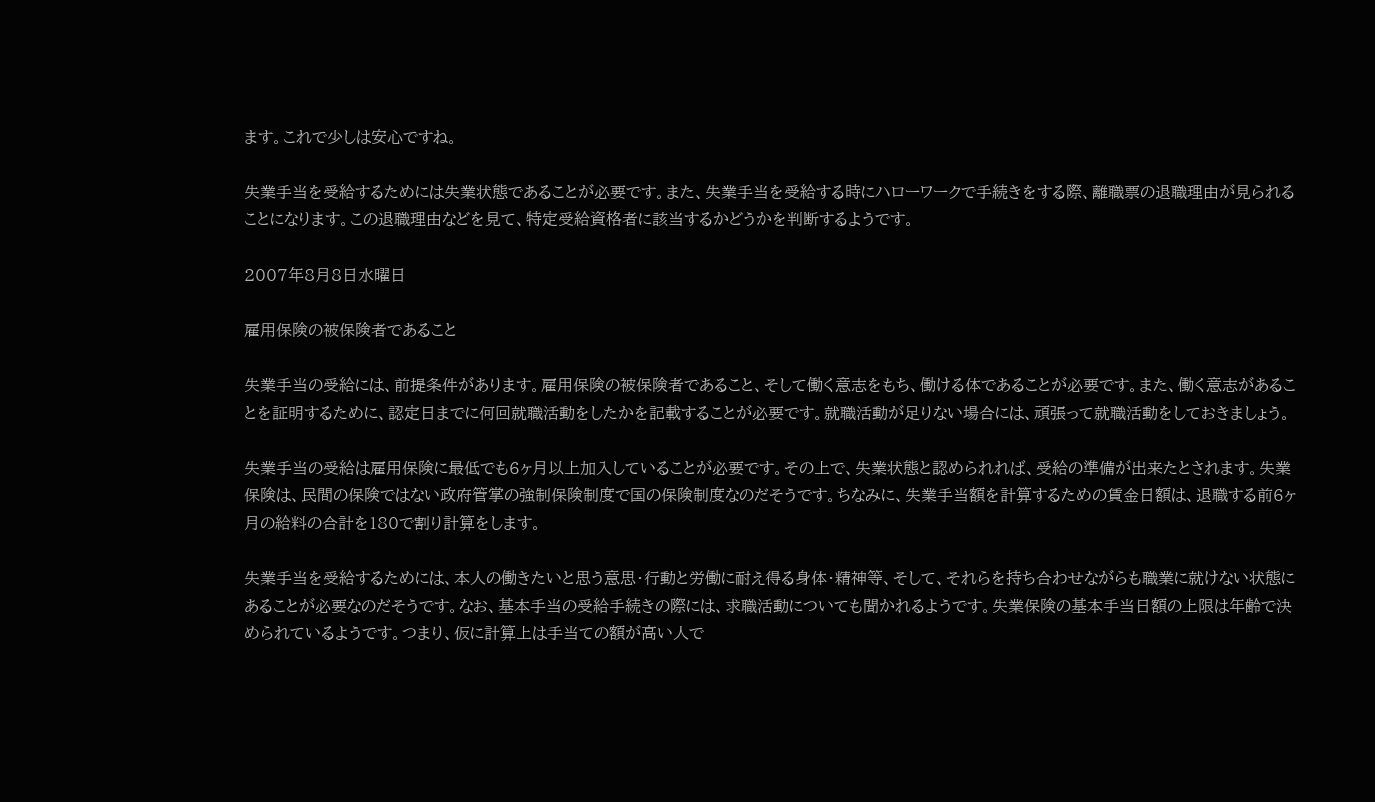ます。これで少しは安心ですね。

失業手当を受給するためには失業状態であることが必要です。また、失業手当を受給する時にハローワークで手続きをする際、離職票の退職理由が見られることになります。この退職理由などを見て、特定受給資格者に該当するかどうかを判断するようです。

2007年8月8日水曜日

雇用保険の被保険者であること

失業手当の受給には、前提条件があります。雇用保険の被保険者であること、そして働く意志をもち、働ける体であることが必要です。また、働く意志があることを証明するために、認定日までに何回就職活動をしたかを記載することが必要です。就職活動が足りない場合には、頑張って就職活動をしておきましょう。

失業手当の受給は雇用保険に最低でも6ヶ月以上加入していることが必要です。その上で、失業状態と認められれば、受給の準備が出来たとされます。失業保険は、民間の保険ではない政府管掌の強制保険制度で国の保険制度なのだそうです。ちなみに、失業手当額を計算するための賃金日額は、退職する前6ヶ月の給料の合計を180で割り計算をします。

失業手当を受給するためには、本人の働きたいと思う意思・行動と労働に耐え得る身体・精神等、そして、それらを持ち合わせながらも職業に就けない状態にあることが必要なのだそうです。なお、基本手当の受給手続きの際には、求職活動についても聞かれるようです。失業保険の基本手当日額の上限は年齢で決められているようです。つまり、仮に計算上は手当ての額が高い人で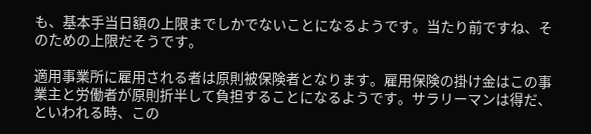も、基本手当日額の上限までしかでないことになるようです。当たり前ですね、そのための上限だそうです。

適用事業所に雇用される者は原則被保険者となります。雇用保険の掛け金はこの事業主と労働者が原則折半して負担することになるようです。サラリーマンは得だ、といわれる時、この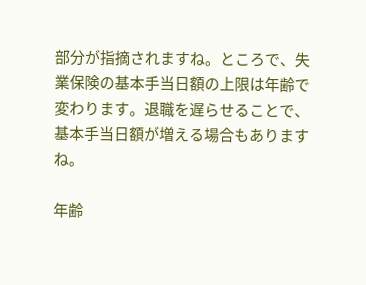部分が指摘されますね。ところで、失業保険の基本手当日額の上限は年齢で変わります。退職を遅らせることで、基本手当日額が増える場合もありますね。

年齢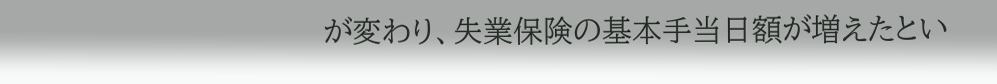が変わり、失業保険の基本手当日額が増えたとい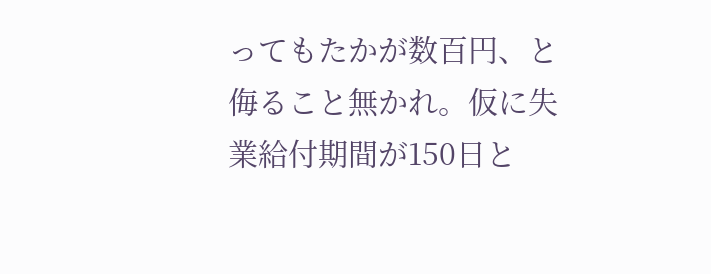ってもたかが数百円、と侮ること無かれ。仮に失業給付期間が150日と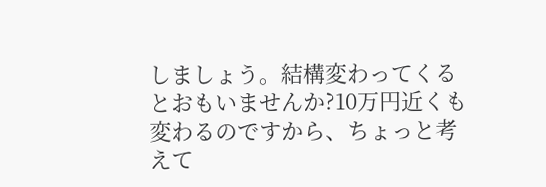しましょう。結構変わってくるとおもいませんか?10万円近くも変わるのですから、ちょっと考えて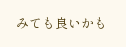みても良いかも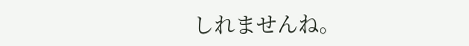しれませんね。